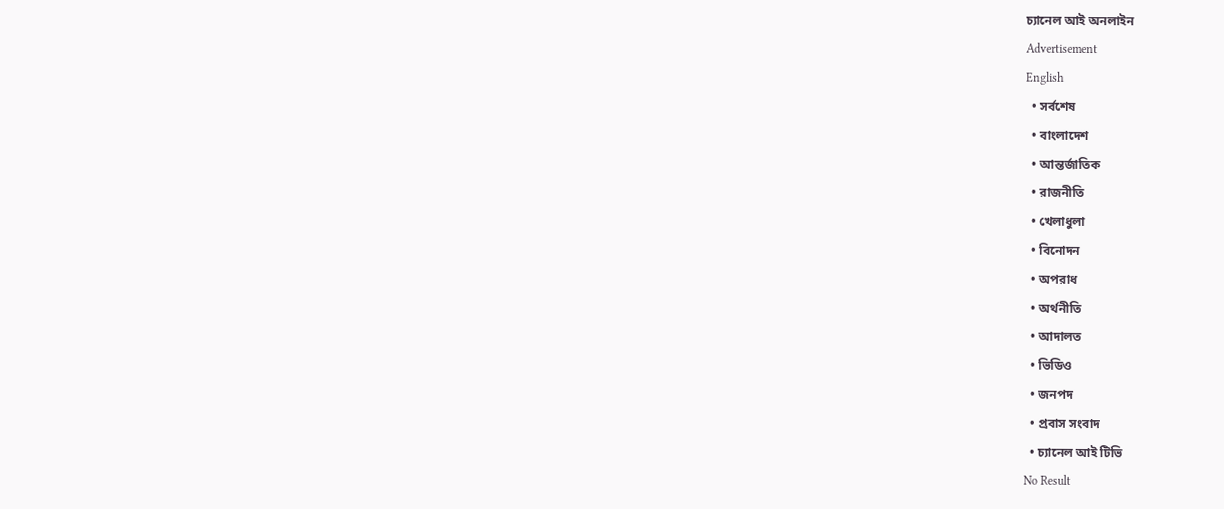চ্যানেল আই অনলাইন
Advertisement
English
  • সর্বশেষ
  • বাংলাদেশ
  • আন্তর্জাতিক
  • রাজনীতি
  • খেলাধুলা
  • বিনোদন
  • অপরাধ
  • অর্থনীতি
  • আদালত
  • ভিডিও
  • জনপদ
  • প্রবাস সংবাদ
  • চ্যানেল আই টিভি
No Result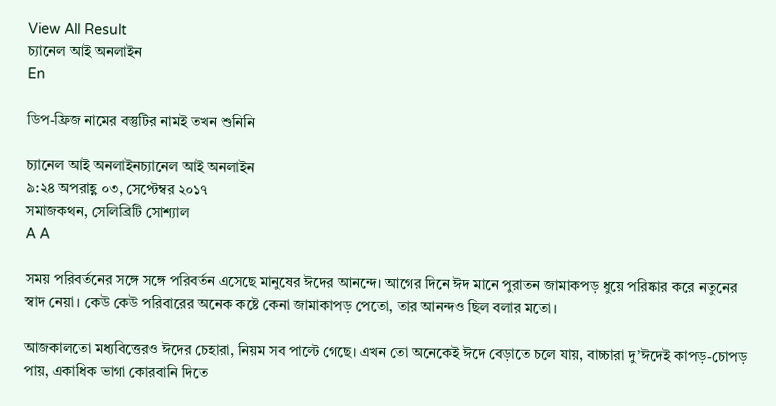View All Result
চ্যানেল আই অনলাইন
En

ডিপ-ফ্রিজ নামের বস্তুটির নামই তখন শুনিনি

চ্যানেল আই অনলাইনচ্যানেল আই অনলাইন
৯:২৪ অপরাহ্ণ ০৩, সেপ্টেম্বর ২০১৭
সমাজকথন, সেলিব্রিটি সোশ‌্যাল
A A

সময় পরিবর্তনের সঙ্গে সঙ্গে পরিবর্তন এসেছে মানুষের ঈদের আনন্দে। আগের দিনে ঈদ মানে পুরাতন জামাকপড় ধুয়ে পরিষ্কার করে নতুনের স্বাদ নেয়া। কেউ কেউ পরিবারের অনেক কষ্টে কেনা জামাকাপড় পেতো, তার আনন্দও ছিল বলার মতো।

আজকালতো মধ্যবিত্তেরও ঈদের চেহারা, নিয়ম সব পাল্টে গেছে। এখন তো অনেকেই ঈদে বেড়াতে চলে যায়, বাচ্চারা দু’ঈদেই কাপড়-চোপড় পায়, একাধিক ভাগা কোরবানি দিতে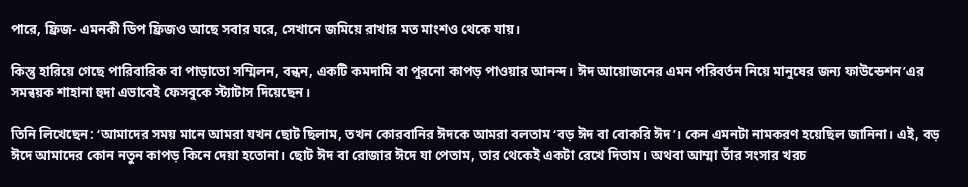পারে, ফ্রিজ- এমনকী ডিপ ফ্রিজও আছে সবার ঘরে, সেখানে জমিয়ে রাখার মত মাংশও থেকে যায়।

কিন্তু হারিয়ে গেছে পারিবারিক বা পাড়াতো সম্মিলন, বন্ধন, একটি কমদামি বা পুরনো কাপড় পাওয়ার আনন্দ। ঈদ আয়োজনের এমন পরিবর্তন নিয়ে মানুষের জন্য ফাউন্ডেশন’এর সমন্বয়ক শাহানা হুদা এভাবেই ফেসবুকে স্ট্যাটাস দিয়েছেন।

তিনি লিখেছেন: ‘আমাদের সময় মানে আমরা যখন ছোট ছিলাম, তখন কোরবানির ঈদকে আমরা বলতাম ‘বড় ঈদ বা বোকরি ঈদ’। কেন এমনটা নামকরণ হয়েছিল জানিনা। এই, বড় ঈদে আমাদের কোন নতুন কাপড় কিনে দেয়া হতোনা। ছোট ঈদ বা রোজার ঈদে যা পেতাম, তার থেকেই একটা রেখে দিতাম। অথবা আম্মা তাঁর সংসার খরচ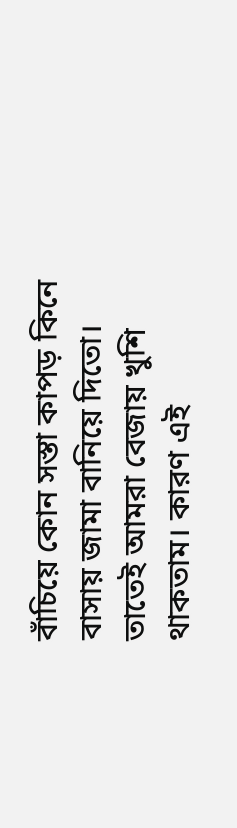বাঁচিয়ে কোন সস্তা কাপড় কিনে বাসায় জামা বানিয়ে দিতো। তাতেই আমরা বেজায় খুশি থাকতাম। কারণ এই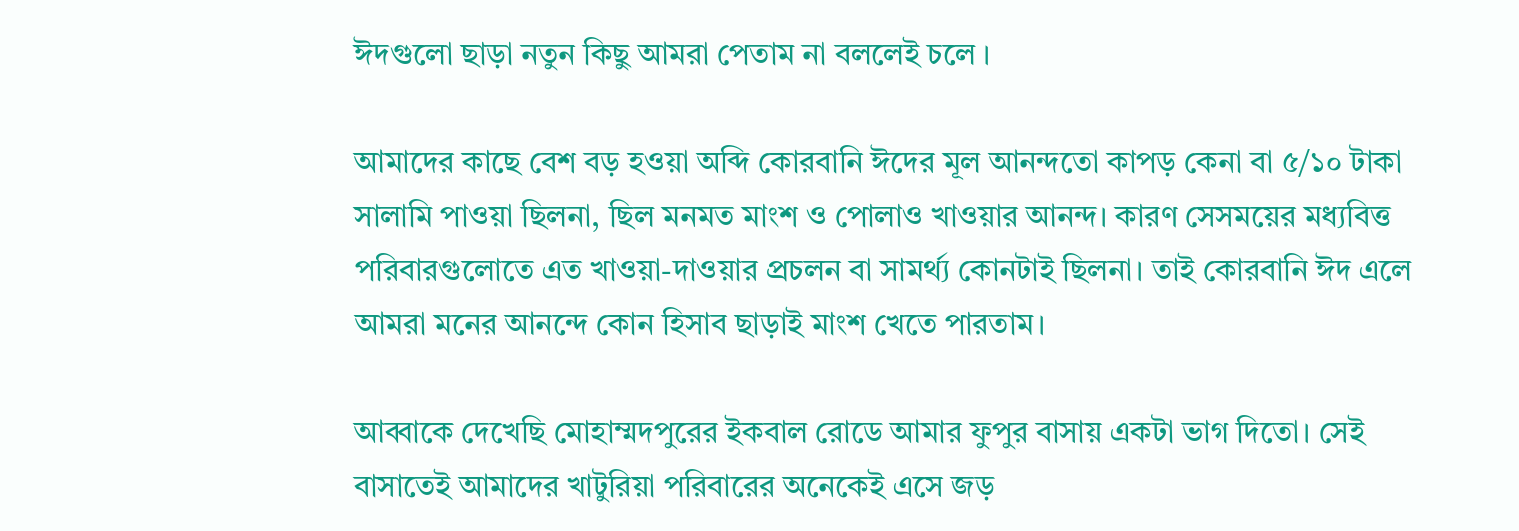ঈদগুলো ছাড়া নতুন কিছু আমরা পেতাম না বললেই চলে ।

আমাদের কাছে বেশ বড় হওয়া অব্দি কোরবানি ঈদের মূল আনন্দতো কাপড় কেনা বা ৫/১০ টাকা সালামি পাওয়া ছিলনা, ছিল মনমত মাংশ ও পোলাও খাওয়ার আনন্দ। কারণ সেসময়ের মধ্যবিত্ত পরিবারগুলোতে এত খাওয়া-দাওয়ার প্রচলন বা সামর্থ্য কোনটাই ছিলনা। তাই কোরবানি ঈদ এলে আমরা মনের আনন্দে কোন হিসাব ছাড়াই মাংশ খেতে পারতাম।

আব্বাকে দেখেছি মোহাম্মদপুরের ইকবাল রোডে আমার ফুপুর বাসায় একটা ভাগ দিতো। সেই বাসাতেই আমাদের খাটুরিয়া পরিবারের অনেকেই এসে জড়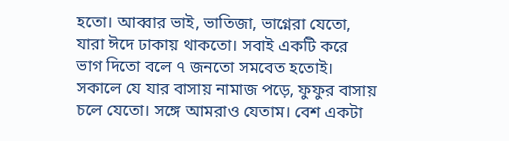হতো। আব্বার ভাই, ভাতিজা, ভাগ্নেরা যেতো, যারা ঈদে ঢাকায় থাকতো। সবাই একটি করে ভাগ দিতো বলে ৭ জনতো সমবেত হতোই। সকালে যে যার বাসায় নামাজ পড়ে, ফুফুর বাসায় চলে যেতো। সঙ্গে আমরাও যেতাম। বেশ একটা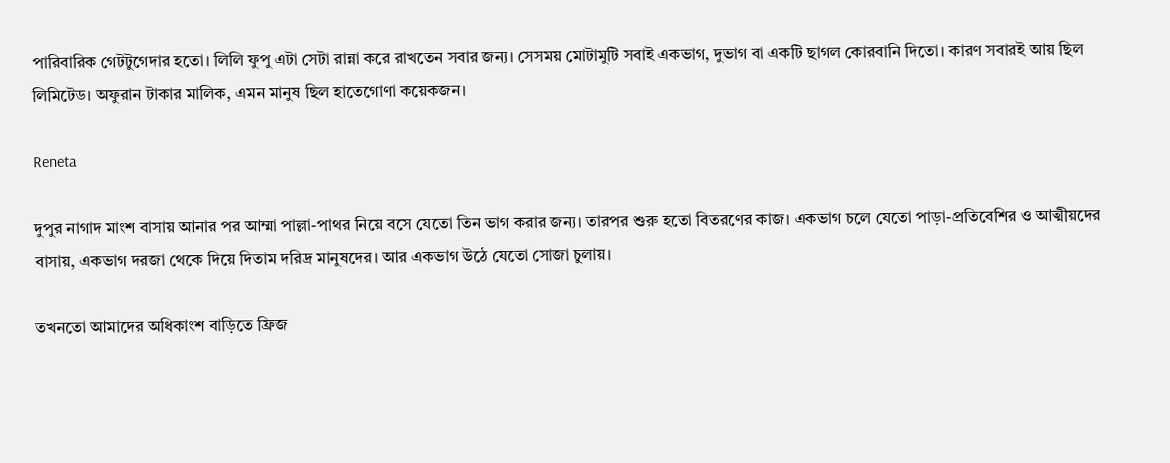পারিবারিক গেটটুগেদার হতো। লিলি ফুপু এটা সেটা রান্না করে রাখতেন সবার জন্য। সেসময় মোটামুটি সবাই একভাগ, দুভাগ বা একটি ছাগল কোরবানি দিতো। কারণ সবারই আয় ছিল লিমিটেড। অফুরান টাকার মালিক, এমন মানুষ ছিল হাতেগোণা কয়েকজন।

Reneta

দুপুর নাগাদ মাংশ বাসায় আনার পর আম্মা পাল্লা-পাথর নিয়ে বসে যেতো তিন ভাগ করার জন্য। তারপর শুরু হতো বিতরণের কাজ। একভাগ চলে যেতো পাড়া-প্রতিবেশির ও আত্মীয়দের বাসায়, একভাগ দরজা থেকে দিয়ে দিতাম দরিদ্র মানুষদের। আর একভাগ উঠে যেতো সোজা চুলায়।

তখনতো আমাদের অধিকাংশ বাড়িতে ফ্রিজ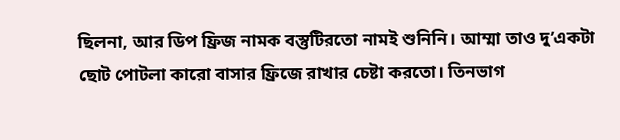ছিলনা, আর ডিপ ফ্রিজ নামক বস্তুটিরতো নামই শুনিনি। আম্মা তাও দু’একটা ছোট পোটলা কারো বাসার ফ্রিজে রাখার চেষ্টা করতো। তিনভাগ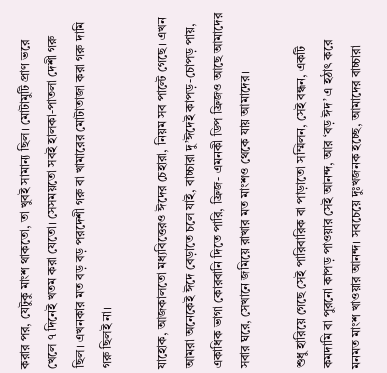করার পর, যেটুকু মাংশ থাকতো, তা খুবই সামান্য ছিল। মোটামুটি প্রাণ ভরে খেলে ৭ দিনেই খতম করা যেতো। সেসময়তো সবই হালকা-পাতলা দেশী গরু ছিল। এখনকার মত বড় বড় পরদেশী গরু বা খামারের মোটাতাজা করা গরু দামি গরু ছিলই না।

যাহোক, আজকালতো মধ্যবিত্তেরও ঈদের চেহারা, নিয়ম সব পাল্টে গেছে। এখন আমরা অনেকেই ঈদে বেড়াতে চলে যাই, বাচ্চারা দু’ঈদেই কাপড়-চোপড় পায়, একাধিক ভাগা কোরবানি দিতে পারি, ফ্রিজ- এমনকী ডিপ ফ্রিজও আছে আমাদের সবার ঘরে, সেখানে জমিয়ে রাখার মত মাংশও থেকে যায় আমাদের।

শুধু হারিয়ে গেছে সেই পারিবারিক বা পাড়াতো সম্মিলন, সেই বন্ধন, একটি কমদামি বা পুরনো কাপড় পাওয়ার সেই আনন্দ, আর ‘বড় ঈদ’ এ হঠাৎ করে মনমত মাংশ খাওয়ার আনন্দ। সবচেয়ে দুঃখজনক হচ্ছে, আমাদের বাচ্চারা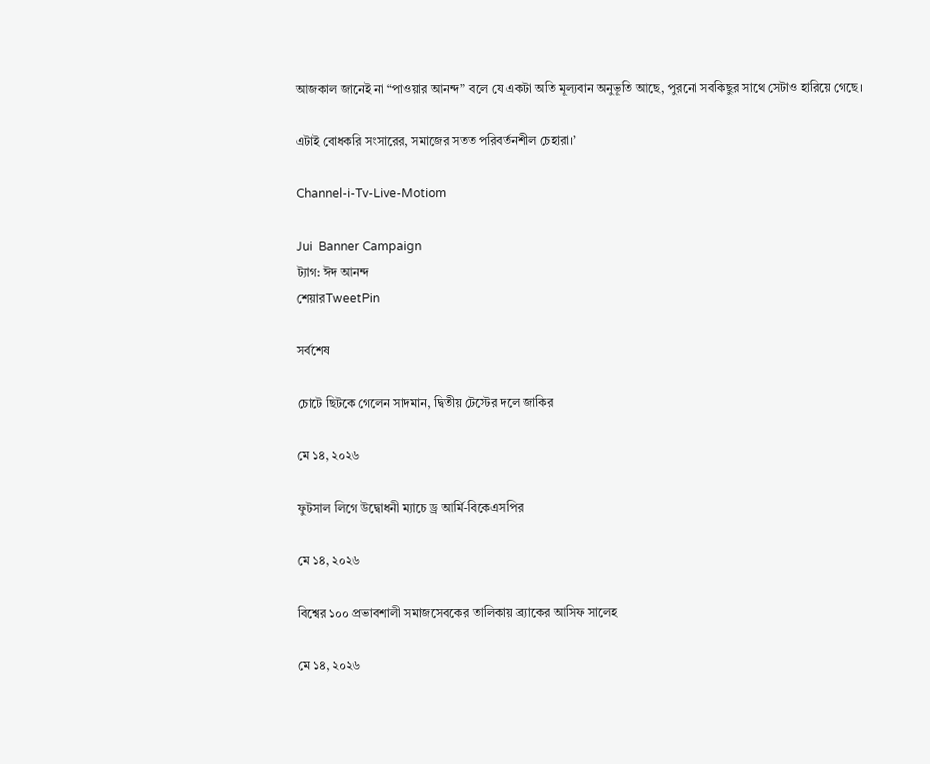আজকাল জানেই না “পাওয়ার আনন্দ” বলে যে একটা অতি মূল্যবান অনুভূতি আছে, পুরনো সবকিছুর সাথে সেটাও হারিয়ে গেছে।

এটাই বোধকরি সংসারের, সমাজের সতত পরিবর্তনশীল চেহারা।’

Channel-i-Tv-Live-Motiom

Jui  Banner Campaign
ট্যাগ: ঈদ আনন্দ
শেয়ারTweetPin

সর্বশেষ

চোটে ছিটকে গেলেন সাদমান, দ্বিতীয় টেস্টের দলে জাকির

মে ১৪, ২০২৬

ফুটসাল লিগে উদ্বোধনী ম্যাচে ড্র আর্মি-বিকেএসপির

মে ১৪, ২০২৬

বিশ্বের ১০০ প্রভাবশালী সমাজসেবকের তালিকায় ব্র্যাকের আসিফ সালেহ

মে ১৪, ২০২৬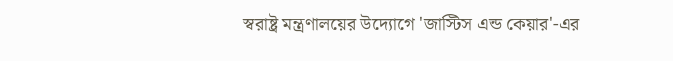স্বরাষ্ট্র মন্ত্রণালয়ের উদ্যোগে 'জাস্টিস এন্ড কেয়ার'-এর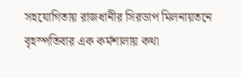সহযোগিতায় রাজধানীর সিরডাপ মিলনায়তনে বৃহস্পতিবার এক কর্মশালায় কথা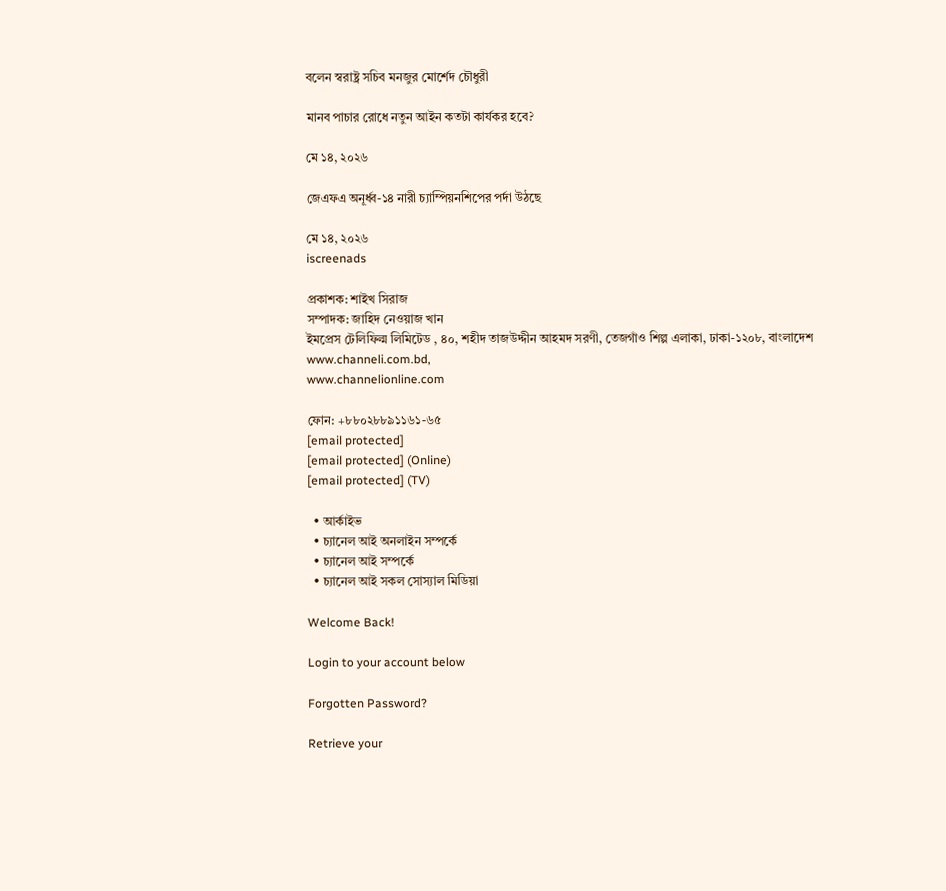বলেন স্বরাষ্ট্র সচিব মনজুর মোর্শেদ চৌধুরী

মানব পাচার রোধে নতুন আইন কতটা কার্যকর হবে?

মে ১৪, ২০২৬

জেএফএ অনূর্ধ্ব-১৪ নারী চ্যাম্পিয়নশিপের পর্দা উঠছে

মে ১৪, ২০২৬
iscreenads

প্রকাশক: শাইখ সিরাজ
সম্পাদক: জাহিদ নেওয়াজ খান
ইমপ্রেস টেলিফিল্ম লিমিটেড , ৪০, শহীদ তাজউদ্দীন আহমদ সরণী, তেজগাঁও শিল্প এলাকা, ঢাকা-১২০৮, বাংলাদেশ
www.channeli.com.bd,
www.channelionline.com

ফোন: +৮৮০২৮৮৯১১৬১-৬৫
[email protected]
[email protected] (Online)
[email protected] (TV)

  • আর্কাইভ
  • চ্যানেল আই অনলাইন সম্পর্কে
  • চ্যানেল আই সম্পর্কে
  • চ্যানেল আই সকল সোস্যাল মিডিয়া

Welcome Back!

Login to your account below

Forgotten Password?

Retrieve your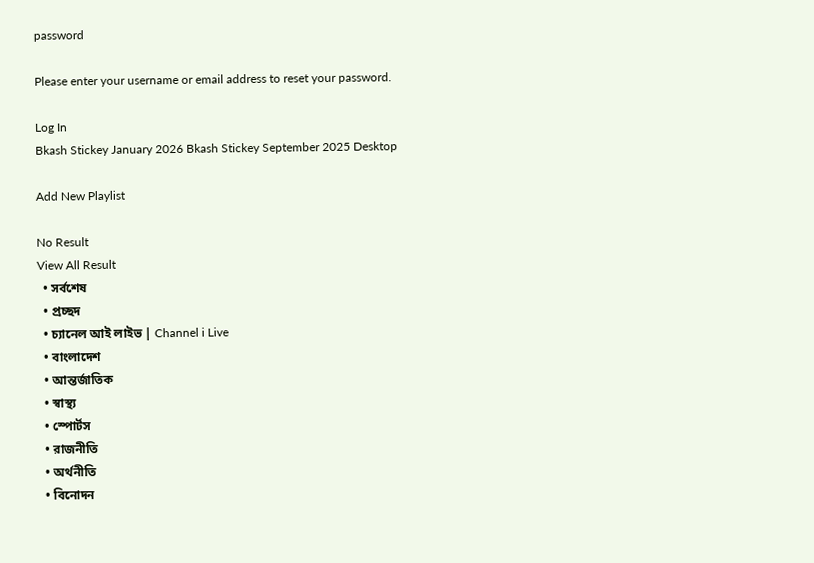password

Please enter your username or email address to reset your password.

Log In
Bkash Stickey January 2026 Bkash Stickey September 2025 Desktop

Add New Playlist

No Result
View All Result
  • সর্বশেষ
  • প্রচ্ছদ
  • চ্যানেল আই লাইভ | Channel i Live
  • বাংলাদেশ
  • আন্তর্জাতিক
  • স্বাস্থ্য
  • স্পোর্টস
  • রাজনীতি
  • অর্থনীতি
  • বিনোদন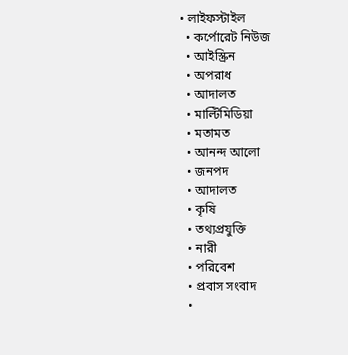• লাইফস্টাইল
  • কর্পোরেট নিউজ
  • আইস্ক্রিন
  • অপরাধ
  • আদালত
  • মাল্টিমিডিয়া
  • মতামত
  • আনন্দ আলো
  • জনপদ
  • আদালত
  • কৃষি
  • তথ্যপ্রযুক্তি
  • নারী
  • পরিবেশ
  • প্রবাস সংবাদ
  •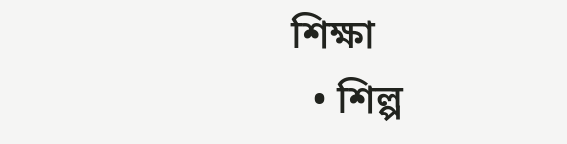শিক্ষা
  • শিল্প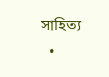সাহিত্য
  •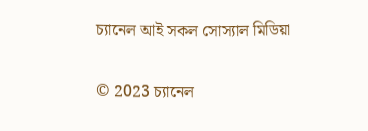চ্যানেল আই সকল সোস্যাল মিডিয়া

© 2023 চ্যানেল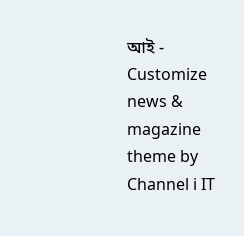আই - Customize news & magazine theme by Channel i IT